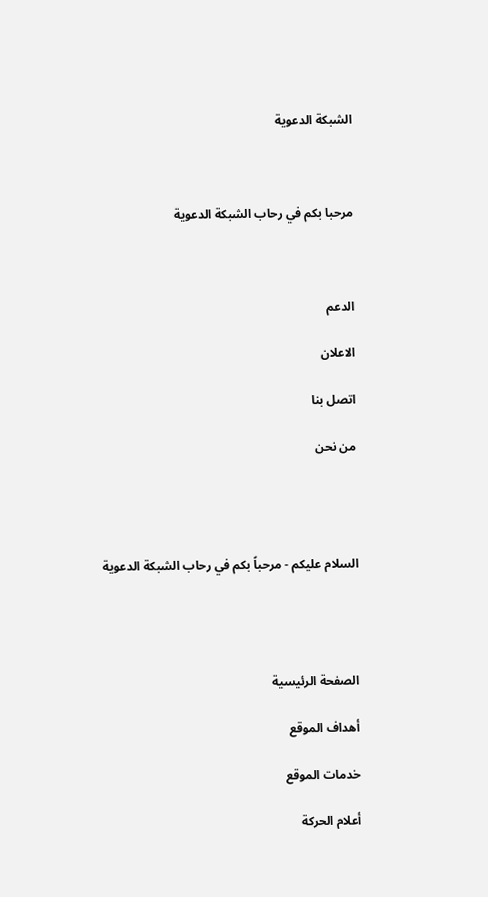الشبكة الدعوية



مرحبا بكم في رحاب الشبكة الدعوية



الدعم

الاعلان

اتصل بنا

من نحن




السلام عليكم - مرحباً بكم في رحاب الشبكة الدعوية




الصفحة الرئيسية

أهداف الموقع

خدمات الموقع

أعلام الحركة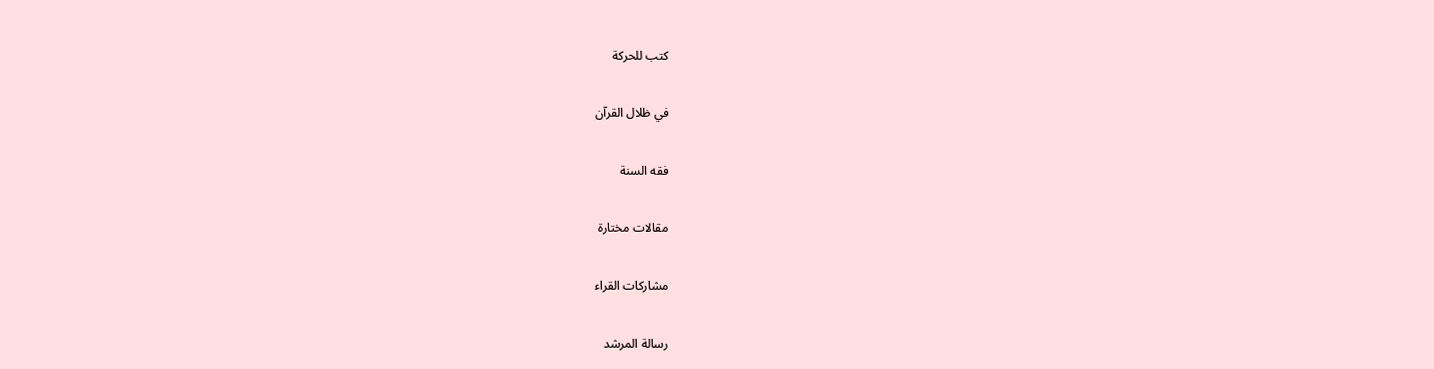كتب للحركة

في ظلال القرآن

فقه السنة

مقالات مختارة

مشاركات القراء

رسالة المرشد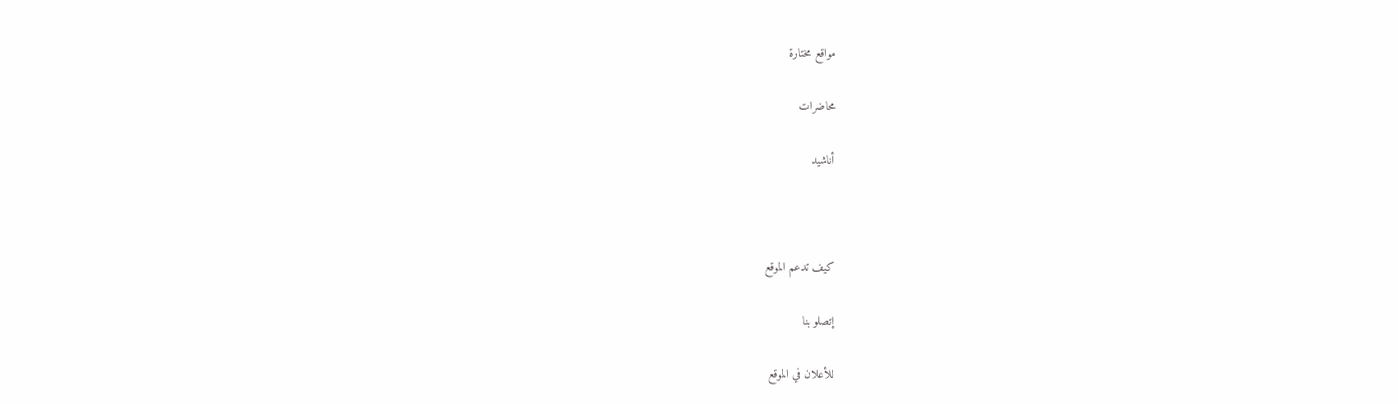مواقع مختارة

محاضرات

أناشيد



كيف تدعم الموقع

إتصلو بنا

للأعلان في الموقع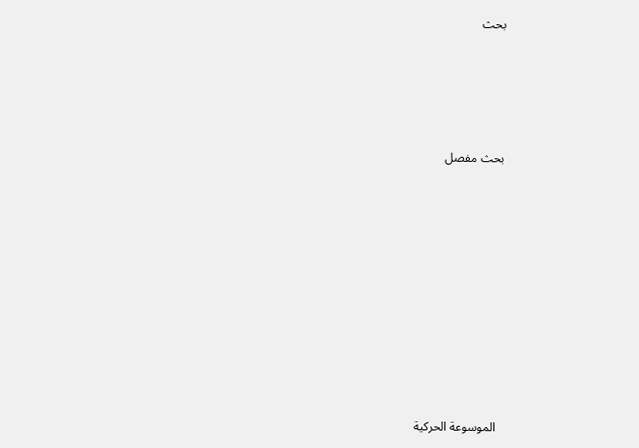بحث





بحث مفصل











  الموسوعة الحركية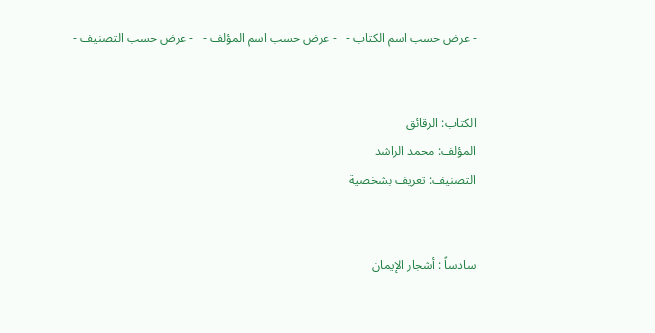- عرض حسب اسم الكتاب -   - عرض حسب اسم المؤلف -   - عرض حسب التصنيف -


الكتاب: الرقائق
المؤلف: محمد الراشد
التصنيف: تعريف بشخصية


سادساً : أشجار الإيمان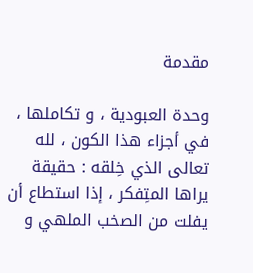مقدمة

وحدة العبودية ، و تكاملها ، في أجزاء هذا الكون ، لله تعالى الذي خِلقه : حقيقة يراها المتِفكر ، إذا استطاع أن يفلت من الصخب الملهي و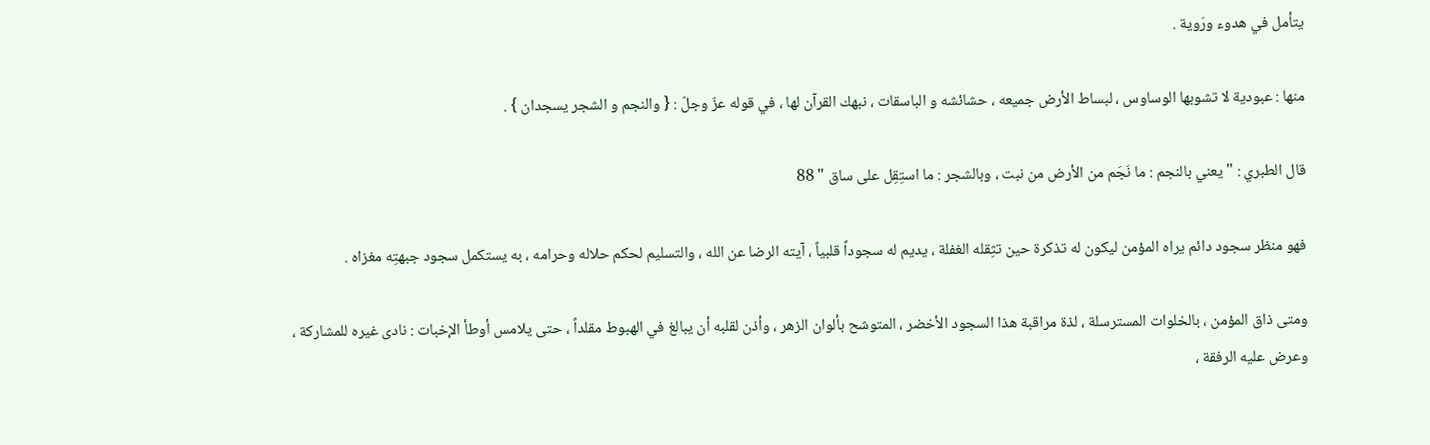يتأمل في هدوء ورَوية .

منها : عبودية لا تشوبها الوساوس ، لبساط الأرض جميعه ، حشائشه و الباسقات ، نبهك القرآن لها ، في قوله عزّ وجلّ : { والنجم و الشجر يسجدان } .

قال الطبري : " يعني بالنجم : ما نَجَم من الأرض من نبت ، وبالشجر : ما استِقِل على ساق " 88

فهو منظر سجود دائم يراه المؤمن ليكون له تذكرة حين تثِقله الغفلة ، يديم له سجوداً قلبياً ، آيته الرضا عن الله ، والتسليم لحكم حلاله وحرامه ، به يستكمل سجود جبهتِه مغزاه .

ومتى ذاق المؤمن ، بالخلوات المسترسلة ، لذة مراقبة هذا السجود الأخضر ، المتوشح بألوان الزهر ، وأذن لقلبه أن يبالغ في الهبوط مقلداً ، حتى يلامس أوطأ الإخبات : نادى غيره للمشاركة ، وعرض عليه الرفقة ،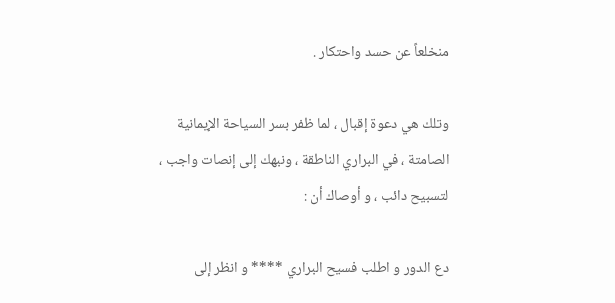منخلعاً عن حسد واحتكار .

وتلك هي دعوة إقبال ، لما ظفر بسر السياحة الإيمانية الصامتة ، في البراري الناطقة ، ونبهك إلى إنصات واجب ، لتسبيح دائب ، و أوصاك أن :

دع الدور و اطلب فسيح البراري **** و انظر إلى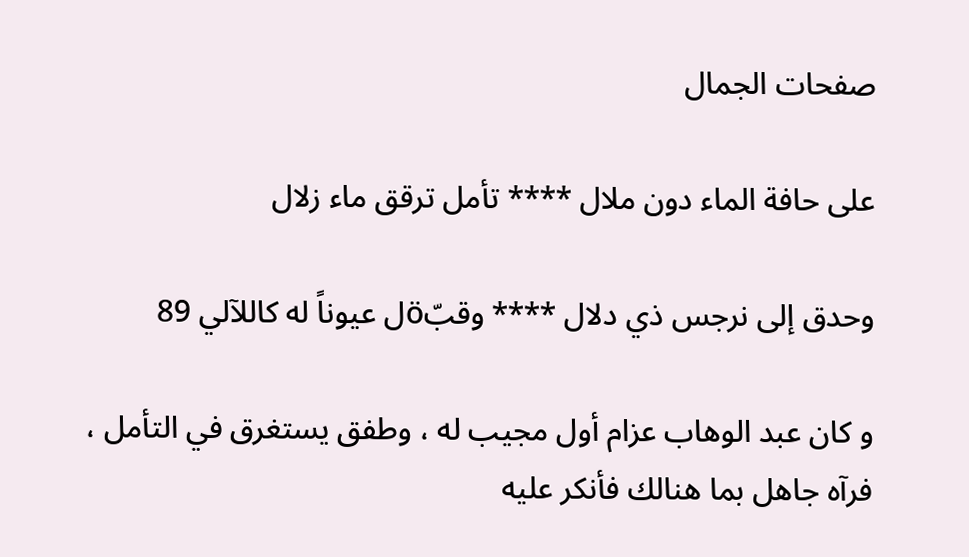صفحات الجمال

على حافة الماء دون ملال **** تأمل ترقق ماء زلال

وحدق إلى نرجس ذي دلال **** وقبّöل عيوناً له كاللآلي 89

و كان عبد الوهاب عزام أول مجيب له ، وطفق يستغرق في التأمل ، فرآه جاهل بما هنالك فأنكر عليه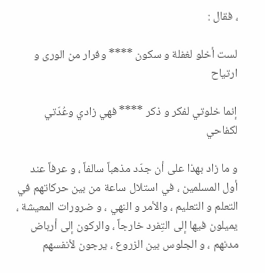، فقال :

لست أخلو لغفلة و سكون **** وفرار من الورى و ارتياح

إنما خلوتي لفكر و ذكر **** فهي زادي وعُدّتي لكفاحي

و ما زاد بهذا على أن جدّد مذهباً سالفاً ، و عرفاً عند أول المسلمين ، في استلال ساعة من بين حركاتهم في التعلم و التعليم ، والأمر و النهي ، و ضرورات المعيشة ، يميلون فيها إلى التِفرد خارجاً ، والركون إلى أرباض مدنهم ، و الجلوس بين الزروع ، يرجون لأنفسهم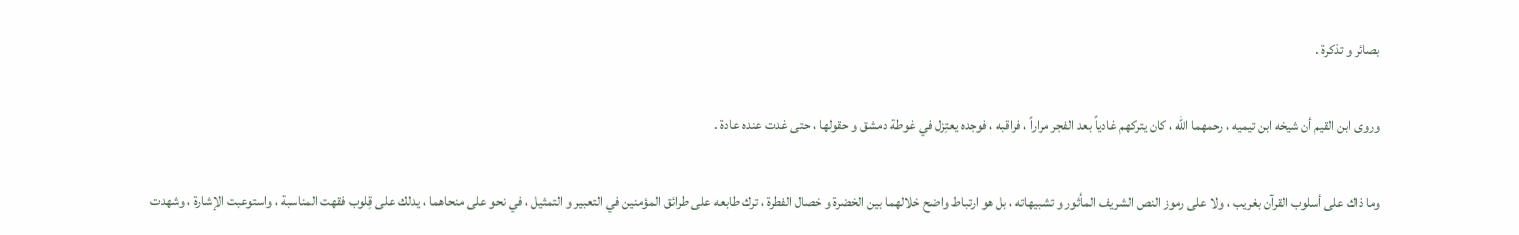بصائر و تذكرة .

وروى ابن القيم أن شيخه ابن تيميه ، رحمهما الله ، كان يتركهم غادياً بعد الفجر مراراً ، فراقبه ، فوجده يعتِزل في غوطة دمشق و حقولها ، حتى غدت عنده عادة .

وما ذاك على أسلوب القرآن بغريب ، ولا على رموز النص الشريف المأثور و تشبيهاته ، بل هو ارتباط واضح خلالهما بين الخضرة و خصال الفطرة ، ترك طابعه على طرائق المؤمنين في التعبير و التمثيل ، في نحو على منحاهما ، يدلك على قِلوب فقهت المناسبة ، واستوعبت الإشارة ، وشهدت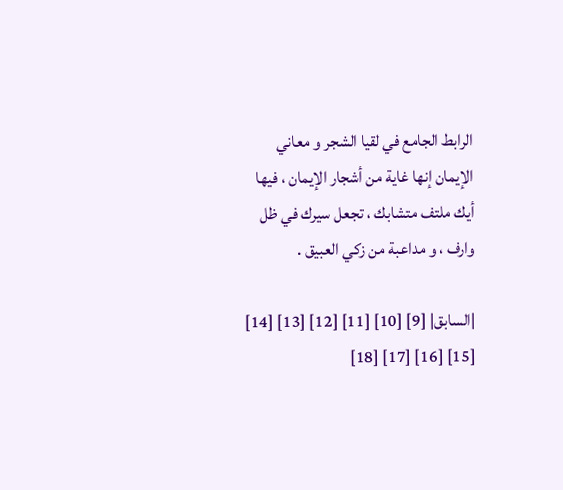الرابط الجامع في لقيا الشجر و معاني الإيمان إنها غاية من أشجار الإيمان ، فيها أيك ملتف متشابك ، تجعل سيرك في ظل وارف ، و مداعبة من زكي العبيق .

|السابق| [9] [10] [11] [12] [13] [14] [15] [16] [17] [18]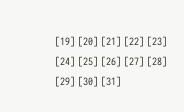[19] [20] [21] [22] [23] [24] [25] [26] [27] [28] [29] [30] [31]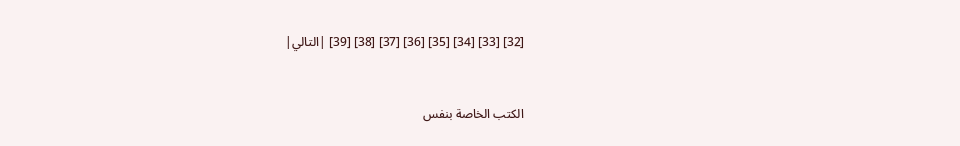[32] [33] [34] [35] [36] [37] [38] [39] |التالي|


الكتب الخاصة بنفس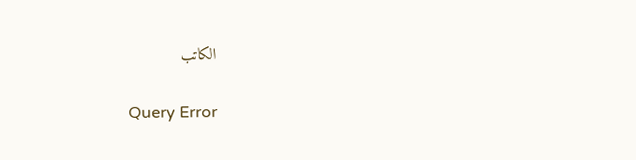الكاتب

Query Error